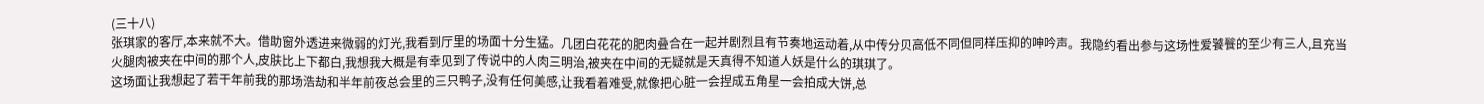(三十八)
张琪家的客厅,本来就不大。借助窗外透进来微弱的灯光,我看到厅里的场面十分生猛。几团白花花的肥肉叠合在一起并剧烈且有节奏地运动着,从中传分贝高低不同但同样压抑的呻吟声。我隐约看出参与这场性爱饕餮的至少有三人,且充当火腿肉被夹在中间的那个人,皮肤比上下都白,我想我大概是有幸见到了传说中的人肉三明治,被夹在中间的无疑就是天真得不知道人妖是什么的琪琪了。
这场面让我想起了若干年前我的那场浩劫和半年前夜总会里的三只鸭子,没有任何美感,让我看着难受,就像把心脏一会捏成五角星一会拍成大饼,总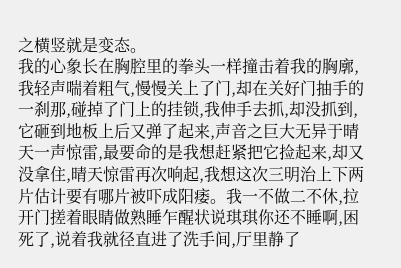之横竖就是变态。
我的心象长在胸腔里的拳头一样撞击着我的胸廓,我轻声喘着粗气,慢慢关上了门,却在关好门抽手的一刹那,碰掉了门上的挂锁,我伸手去抓,却没抓到,它砸到地板上后又弹了起来,声音之巨大无异于晴天一声惊雷,最要命的是我想赶紧把它捡起来,却又没拿住,晴天惊雷再次响起,我想这次三明治上下两片估计要有哪片被吓成阳痿。我一不做二不休,拉开门搓着眼睛做熟睡乍醒状说琪琪你还不睡啊,困死了,说着我就径直进了洗手间,厅里静了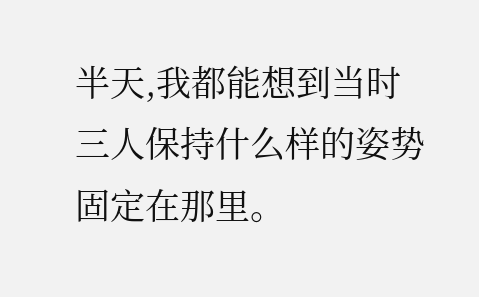半天,我都能想到当时三人保持什么样的姿势固定在那里。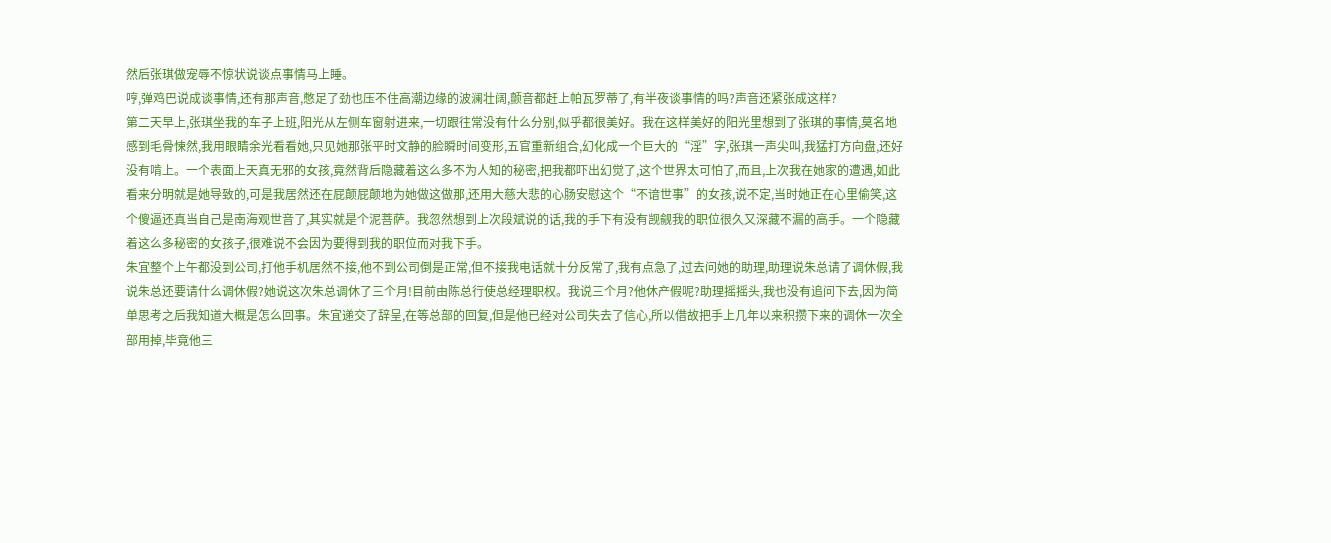然后张琪做宠辱不惊状说谈点事情马上睡。
哼,弹鸡巴说成谈事情,还有那声音,憋足了劲也压不住高潮边缘的波澜壮阔,颤音都赶上帕瓦罗蒂了,有半夜谈事情的吗?声音还紧张成这样?
第二天早上,张琪坐我的车子上班,阳光从左侧车窗射进来,一切跟往常没有什么分别,似乎都很美好。我在这样美好的阳光里想到了张琪的事情,莫名地感到毛骨悚然,我用眼睛余光看看她,只见她那张平时文静的脸瞬时间变形,五官重新组合,幻化成一个巨大的“淫”字,张琪一声尖叫,我猛打方向盘,还好没有啃上。一个表面上天真无邪的女孩,竟然背后隐藏着这么多不为人知的秘密,把我都吓出幻觉了,这个世界太可怕了,而且,上次我在她家的遭遇,如此看来分明就是她导致的,可是我居然还在屁颠屁颠地为她做这做那,还用大慈大悲的心肠安慰这个“不谙世事”的女孩,说不定,当时她正在心里偷笑,这个傻逼还真当自己是南海观世音了,其实就是个泥菩萨。我忽然想到上次段斌说的话,我的手下有没有觊觎我的职位很久又深藏不漏的高手。一个隐藏着这么多秘密的女孩子,很难说不会因为要得到我的职位而对我下手。
朱宜整个上午都没到公司,打他手机居然不接,他不到公司倒是正常,但不接我电话就十分反常了,我有点急了,过去问她的助理,助理说朱总请了调休假,我说朱总还要请什么调休假?她说这次朱总调休了三个月!目前由陈总行使总经理职权。我说三个月?他休产假呢?助理摇摇头,我也没有追问下去,因为简单思考之后我知道大概是怎么回事。朱宜递交了辞呈,在等总部的回复,但是他已经对公司失去了信心,所以借故把手上几年以来积攒下来的调休一次全部用掉,毕竟他三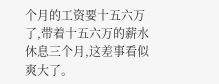个月的工资要十五六万了,带着十五六万的薪水休息三个月,这差事看似爽大了。